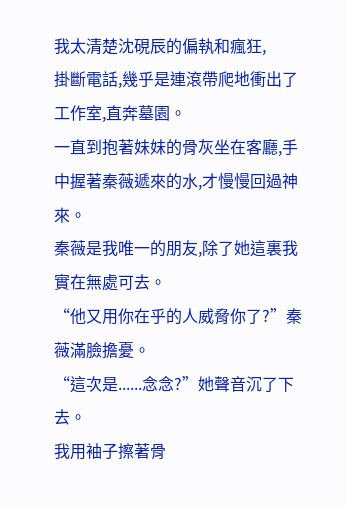我太清楚沈硯辰的偏執和瘋狂,
掛斷電話,幾乎是連滾帶爬地衝出了工作室,直奔墓園。
一直到抱著妹妹的骨灰坐在客廳,手中握著秦薇遞來的水,才慢慢回過神來。
秦薇是我唯一的朋友,除了她這裏我實在無處可去。
“他又用你在乎的人威脅你了?”秦薇滿臉擔憂。
“這次是......念念?”她聲音沉了下去。
我用袖子擦著骨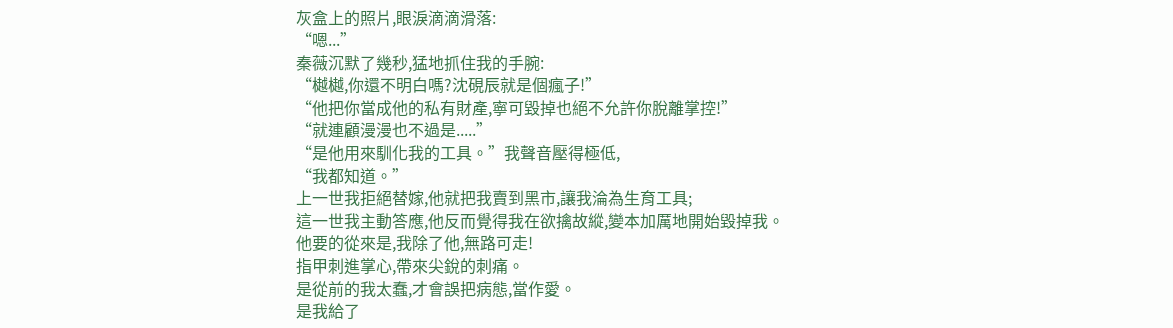灰盒上的照片,眼淚滴滴滑落:
“嗯...”
秦薇沉默了幾秒,猛地抓住我的手腕:
“樾樾,你還不明白嗎?沈硯辰就是個瘋子!”
“他把你當成他的私有財產,寧可毀掉也絕不允許你脫離掌控!”
“就連顧漫漫也不過是.....”
“是他用來馴化我的工具。”我聲音壓得極低,
“我都知道。”
上一世我拒絕替嫁,他就把我賣到黑市,讓我淪為生育工具;
這一世我主動答應,他反而覺得我在欲擒故縱,變本加厲地開始毀掉我。
他要的從來是,我除了他,無路可走!
指甲刺進掌心,帶來尖銳的刺痛。
是從前的我太蠢,才會誤把病態,當作愛。
是我給了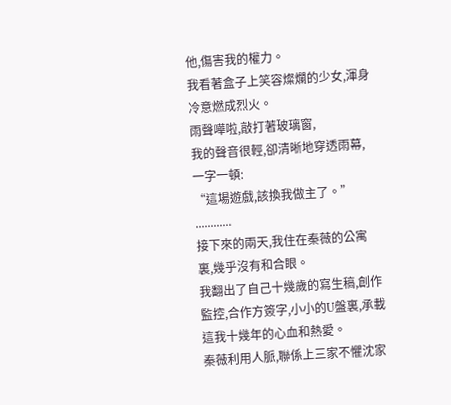他,傷害我的權力。
我看著盒子上笑容燦爛的少女,渾身冷意燃成烈火。
雨聲嘩啦,敲打著玻璃窗,
我的聲音很輕,卻清晰地穿透雨幕,一字一頓:
“這場遊戲,該換我做主了。”
............
接下來的兩天,我住在秦薇的公寓裏,幾乎沒有和合眼。
我翻出了自己十幾歲的寫生稿,創作監控,合作方簽字,小小的U盤裏,承載這我十幾年的心血和熱愛。
秦薇利用人脈,聯係上三家不懼沈家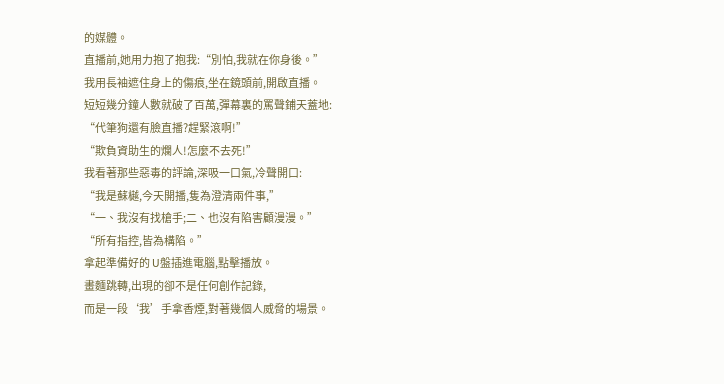的媒體。
直播前,她用力抱了抱我:“別怕,我就在你身後。”
我用長袖遮住身上的傷痕,坐在鏡頭前,開啟直播。
短短幾分鐘人數就破了百萬,彈幕裏的罵聲鋪天蓋地:
“代筆狗還有臉直播?趕緊滾啊!”
“欺負資助生的爛人!怎麼不去死!”
我看著那些惡毒的評論,深吸一口氣,冷聲開口:
“我是蘇樾,今天開播,隻為澄清兩件事,”
“一、我沒有找槍手;二、也沒有陷害顧漫漫。”
“所有指控,皆為構陷。”
拿起準備好的 U盤插進電腦,點擊播放。
畫麵跳轉,出現的卻不是任何創作記錄,
而是一段‘我’手拿香煙,對著幾個人威脅的場景。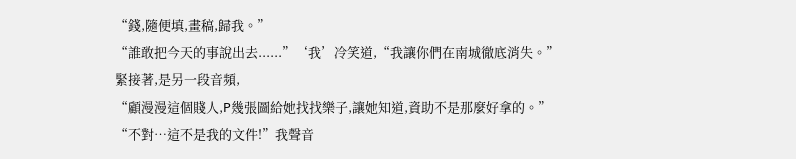“錢,隨便填,畫稿,歸我。”
“誰敢把今天的事說出去......”‘我’冷笑道,“我讓你們在南城徹底消失。”
緊接著,是另一段音頻,
“顧漫漫這個賤人,P幾張圖給她找找樂子,讓她知道,資助不是那麼好拿的。”
“不對…這不是我的文件!”我聲音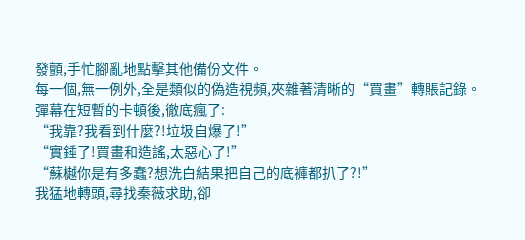發顫,手忙腳亂地點擊其他備份文件。
每一個,無一例外,全是類似的偽造視頻,夾雜著清晰的“買畫”轉賬記錄。
彈幕在短暫的卡頓後,徹底瘋了:
“我靠?我看到什麼?!垃圾自爆了!”
“實錘了!買畫和造謠,太惡心了!”
“蘇樾你是有多蠢?想洗白結果把自己的底褲都扒了?!”
我猛地轉頭,尋找秦薇求助,卻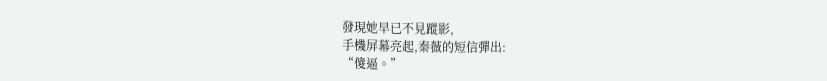發現她早已不見蹤影,
手機屏幕亮起,秦薇的短信彈出:
“傻逼。”